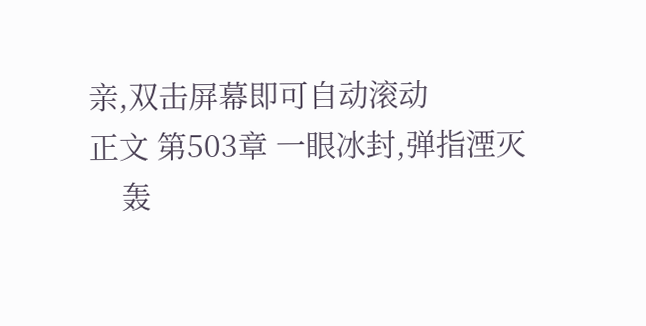亲,双击屏幕即可自动滚动
正文 第503章 一眼冰封,弹指湮灭
    轰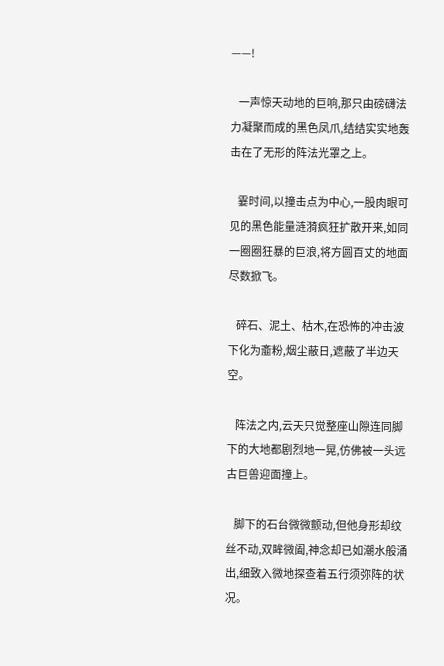——!

    一声惊天动地的巨响,那只由磅礴法力凝聚而成的黑色凤爪,结结实实地轰击在了无形的阵法光罩之上。

    霎时间,以撞击点为中心,一股肉眼可见的黑色能量涟漪疯狂扩散开来,如同一圈圈狂暴的巨浪,将方圆百丈的地面尽数掀飞。

    碎石、泥土、枯木,在恐怖的冲击波下化为齑粉,烟尘蔽日,遮蔽了半边天空。

    阵法之内,云天只觉整座山隙连同脚下的大地都剧烈地一晃,仿佛被一头远古巨兽迎面撞上。

    脚下的石台微微颤动,但他身形却纹丝不动,双眸微阖,神念却已如潮水般涌出,细致入微地探查着五行须弥阵的状况。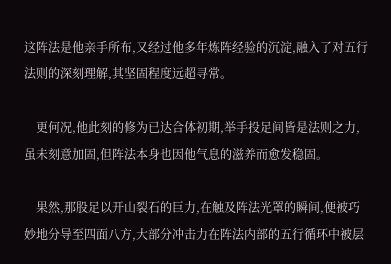这阵法是他亲手所布,又经过他多年炼阵经验的沉淀,融入了对五行法则的深刻理解,其坚固程度远超寻常。

    更何况,他此刻的修为已达合体初期,举手投足间皆是法则之力,虽未刻意加固,但阵法本身也因他气息的滋养而愈发稳固。

    果然,那股足以开山裂石的巨力,在触及阵法光罩的瞬间,便被巧妙地分导至四面八方,大部分冲击力在阵法内部的五行循环中被层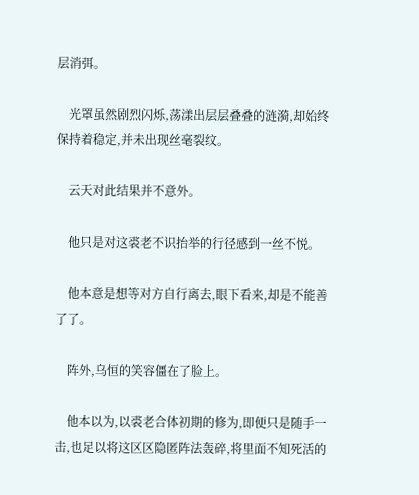层消弭。

    光罩虽然剧烈闪烁,荡漾出层层叠叠的涟漪,却始终保持着稳定,并未出现丝毫裂纹。

    云天对此结果并不意外。

    他只是对这裘老不识抬举的行径感到一丝不悦。

    他本意是想等对方自行离去,眼下看来,却是不能善了了。

    阵外,乌恒的笑容僵在了脸上。

    他本以为,以裘老合体初期的修为,即便只是随手一击,也足以将这区区隐匿阵法轰碎,将里面不知死活的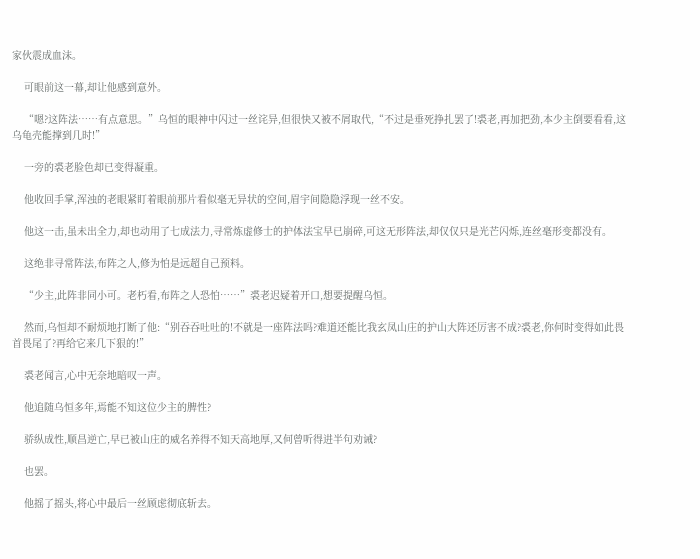家伙震成血沫。

    可眼前这一幕,却让他感到意外。

    “嗯?这阵法……有点意思。”乌恒的眼神中闪过一丝诧异,但很快又被不屑取代,“不过是垂死挣扎罢了!裘老,再加把劲,本少主倒要看看,这乌龟壳能撑到几时!”

    一旁的裘老脸色却已变得凝重。

    他收回手掌,浑浊的老眼紧盯着眼前那片看似毫无异状的空间,眉宇间隐隐浮现一丝不安。

    他这一击,虽未出全力,却也动用了七成法力,寻常炼虚修士的护体法宝早已崩碎,可这无形阵法,却仅仅只是光芒闪烁,连丝毫形变都没有。

    这绝非寻常阵法,布阵之人,修为怕是远超自己预料。

    “少主,此阵非同小可。老朽看,布阵之人恐怕……”裘老迟疑着开口,想要提醒乌恒。

    然而,乌恒却不耐烦地打断了他:“别吞吞吐吐的!不就是一座阵法吗?难道还能比我玄凤山庄的护山大阵还厉害不成?裘老,你何时变得如此畏首畏尾了?再给它来几下狠的!”

    裘老闻言,心中无奈地暗叹一声。

    他追随乌恒多年,焉能不知这位少主的脾性?

    骄纵成性,顺昌逆亡,早已被山庄的威名养得不知天高地厚,又何曾听得进半句劝诫?

    也罢。

    他摇了摇头,将心中最后一丝顾虑彻底斩去。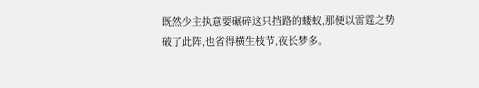既然少主执意要碾碎这只挡路的蝼蚁,那便以雷霆之势破了此阵,也省得横生枝节,夜长梦多。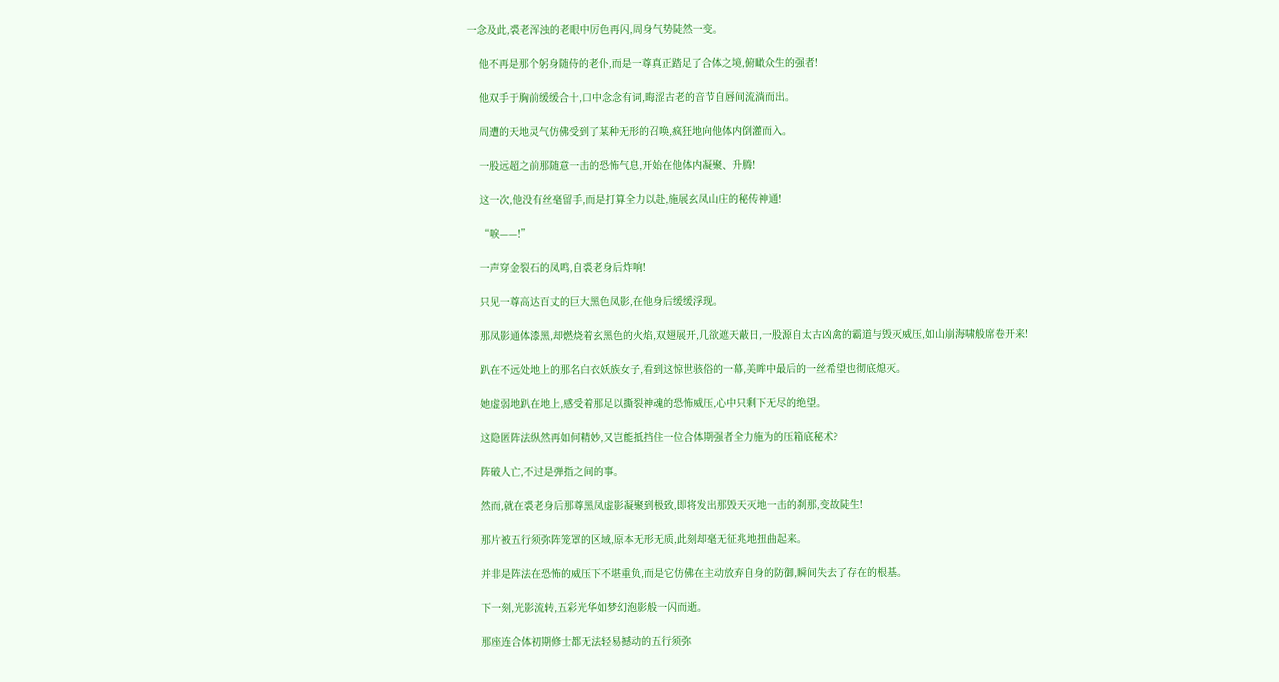一念及此,裘老浑浊的老眼中厉色再闪,周身气势陡然一变。

    他不再是那个躬身随侍的老仆,而是一尊真正踏足了合体之境,俯瞰众生的强者!

    他双手于胸前缓缓合十,口中念念有词,晦涩古老的音节自唇间流淌而出。

    周遭的天地灵气仿佛受到了某种无形的召唤,疯狂地向他体内倒灌而入。

    一股远超之前那随意一击的恐怖气息,开始在他体内凝聚、升腾!

    这一次,他没有丝毫留手,而是打算全力以赴,施展玄凤山庄的秘传神通!

    “唳——!”

    一声穿金裂石的凤鸣,自裘老身后炸响!

    只见一尊高达百丈的巨大黑色凤影,在他身后缓缓浮现。

    那凤影通体漆黑,却燃烧着玄黑色的火焰,双翅展开,几欲遮天蔽日,一股源自太古凶禽的霸道与毁灭威压,如山崩海啸般席卷开来!

    趴在不远处地上的那名白衣妖族女子,看到这惊世骇俗的一幕,美眸中最后的一丝希望也彻底熄灭。

    她虚弱地趴在地上,感受着那足以撕裂神魂的恐怖威压,心中只剩下无尽的绝望。

    这隐匿阵法纵然再如何精妙,又岂能抵挡住一位合体期强者全力施为的压箱底秘术?

    阵破人亡,不过是弹指之间的事。

    然而,就在裘老身后那尊黑凤虚影凝聚到极致,即将发出那毁天灭地一击的刹那,变故陡生!

    那片被五行须弥阵笼罩的区域,原本无形无质,此刻却毫无征兆地扭曲起来。

    并非是阵法在恐怖的威压下不堪重负,而是它仿佛在主动放弃自身的防御,瞬间失去了存在的根基。

    下一刻,光影流转,五彩光华如梦幻泡影般一闪而逝。

    那座连合体初期修士都无法轻易撼动的五行须弥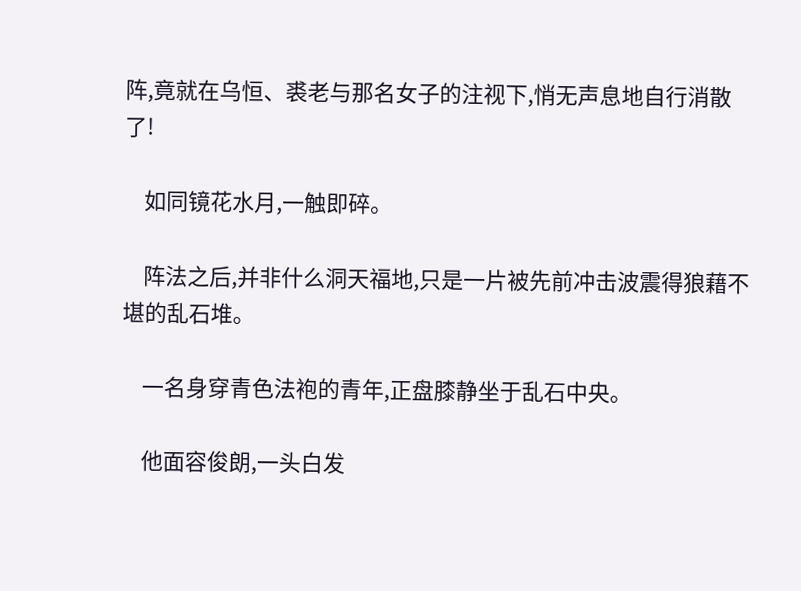阵,竟就在乌恒、裘老与那名女子的注视下,悄无声息地自行消散了!

    如同镜花水月,一触即碎。

    阵法之后,并非什么洞天福地,只是一片被先前冲击波震得狼藉不堪的乱石堆。

    一名身穿青色法袍的青年,正盘膝静坐于乱石中央。

    他面容俊朗,一头白发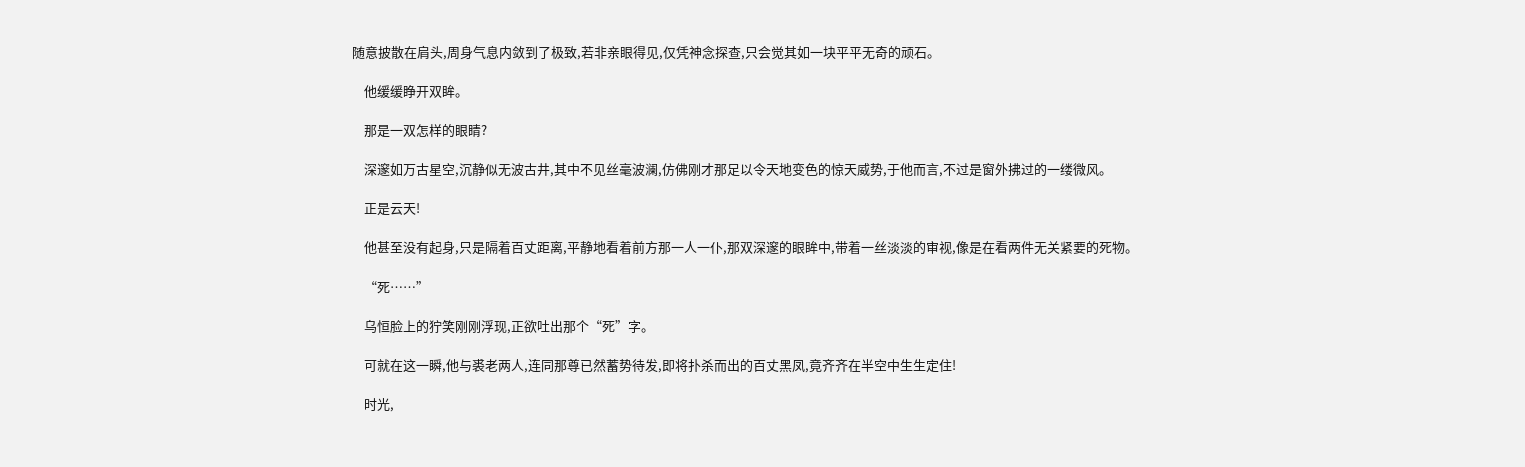随意披散在肩头,周身气息内敛到了极致,若非亲眼得见,仅凭神念探查,只会觉其如一块平平无奇的顽石。

    他缓缓睁开双眸。

    那是一双怎样的眼睛?

    深邃如万古星空,沉静似无波古井,其中不见丝毫波澜,仿佛刚才那足以令天地变色的惊天威势,于他而言,不过是窗外拂过的一缕微风。

    正是云天!

    他甚至没有起身,只是隔着百丈距离,平静地看着前方那一人一仆,那双深邃的眼眸中,带着一丝淡淡的审视,像是在看两件无关紧要的死物。

    “死……”

    乌恒脸上的狞笑刚刚浮现,正欲吐出那个“死”字。

    可就在这一瞬,他与裘老两人,连同那尊已然蓄势待发,即将扑杀而出的百丈黑凤,竟齐齐在半空中生生定住!

    时光,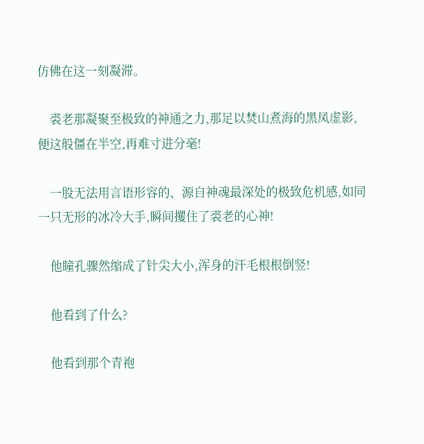仿佛在这一刻凝滞。

    裘老那凝聚至极致的神通之力,那足以焚山煮海的黑凤虚影,便这般僵在半空,再难寸进分毫!

    一股无法用言语形容的、源自神魂最深处的极致危机感,如同一只无形的冰冷大手,瞬间攫住了裘老的心神!

    他瞳孔骤然缩成了针尖大小,浑身的汗毛根根倒竖!

    他看到了什么?

    他看到那个青袍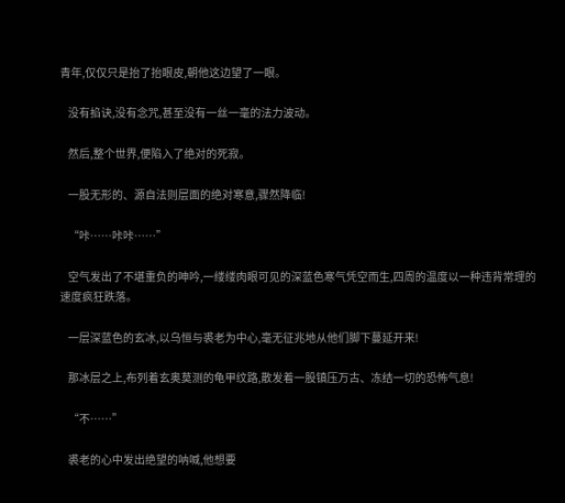青年,仅仅只是抬了抬眼皮,朝他这边望了一眼。

    没有掐诀,没有念咒,甚至没有一丝一毫的法力波动。

    然后,整个世界,便陷入了绝对的死寂。

    一股无形的、源自法则层面的绝对寒意,骤然降临!

    “咔……咔咔……”

    空气发出了不堪重负的呻吟,一缕缕肉眼可见的深蓝色寒气凭空而生,四周的温度以一种违背常理的速度疯狂跌落。

    一层深蓝色的玄冰,以乌恒与裘老为中心,毫无征兆地从他们脚下蔓延开来!

    那冰层之上,布列着玄奥莫测的龟甲纹路,散发着一股镇压万古、冻结一切的恐怖气息!

    “不……”

    裘老的心中发出绝望的呐喊,他想要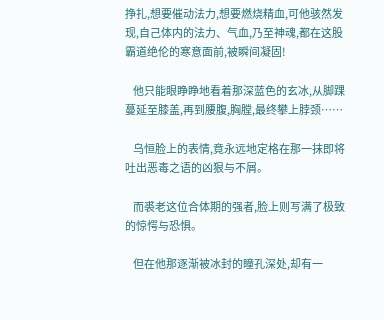挣扎,想要催动法力,想要燃烧精血,可他骇然发现,自己体内的法力、气血,乃至神魂,都在这股霸道绝伦的寒意面前,被瞬间凝固!

    他只能眼睁睁地看着那深蓝色的玄冰,从脚踝蔓延至膝盖,再到腰腹,胸膛,最终攀上脖颈……

    乌恒脸上的表情,竟永远地定格在那一抹即将吐出恶毒之语的凶狠与不屑。

    而裘老这位合体期的强者,脸上则写满了极致的惊愕与恐惧。

    但在他那逐渐被冰封的瞳孔深处,却有一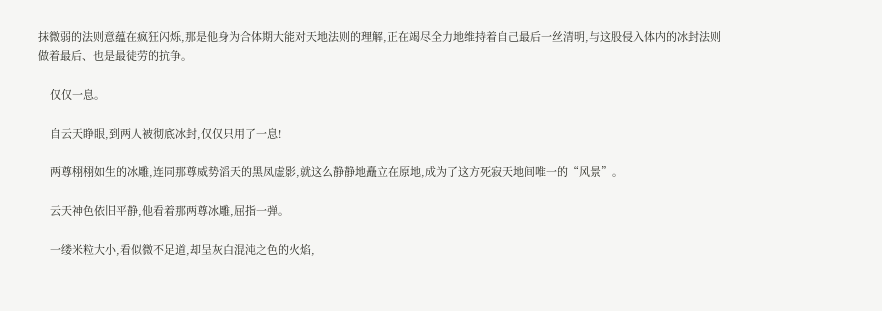抹微弱的法则意蕴在疯狂闪烁,那是他身为合体期大能对天地法则的理解,正在竭尽全力地维持着自己最后一丝清明,与这股侵入体内的冰封法则做着最后、也是最徒劳的抗争。

    仅仅一息。

    自云天睁眼,到两人被彻底冰封,仅仅只用了一息!

    两尊栩栩如生的冰雕,连同那尊威势滔天的黑凤虚影,就这么静静地矗立在原地,成为了这方死寂天地间唯一的“风景”。

    云天神色依旧平静,他看着那两尊冰雕,屈指一弹。

    一缕米粒大小,看似微不足道,却呈灰白混沌之色的火焰,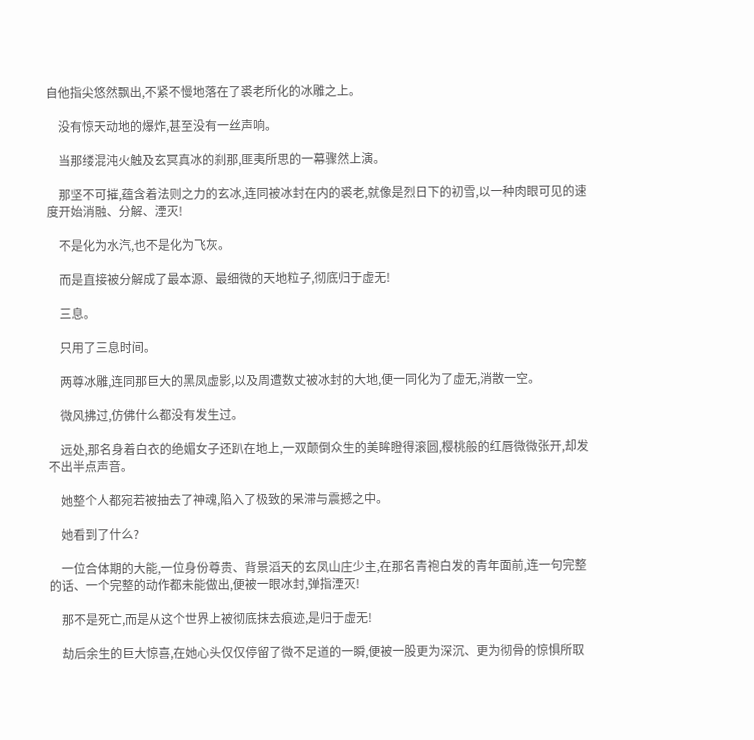自他指尖悠然飘出,不紧不慢地落在了裘老所化的冰雕之上。

    没有惊天动地的爆炸,甚至没有一丝声响。

    当那缕混沌火触及玄冥真冰的刹那,匪夷所思的一幕骤然上演。

    那坚不可摧,蕴含着法则之力的玄冰,连同被冰封在内的裘老,就像是烈日下的初雪,以一种肉眼可见的速度开始消融、分解、湮灭!

    不是化为水汽,也不是化为飞灰。

    而是直接被分解成了最本源、最细微的天地粒子,彻底归于虚无!

    三息。

    只用了三息时间。

    两尊冰雕,连同那巨大的黑凤虚影,以及周遭数丈被冰封的大地,便一同化为了虚无,消散一空。

    微风拂过,仿佛什么都没有发生过。

    远处,那名身着白衣的绝媚女子还趴在地上,一双颠倒众生的美眸瞪得滚圆,樱桃般的红唇微微张开,却发不出半点声音。

    她整个人都宛若被抽去了神魂,陷入了极致的呆滞与震撼之中。

    她看到了什么?

    一位合体期的大能,一位身份尊贵、背景滔天的玄凤山庄少主,在那名青袍白发的青年面前,连一句完整的话、一个完整的动作都未能做出,便被一眼冰封,弹指湮灭!

    那不是死亡,而是从这个世界上被彻底抹去痕迹,是归于虚无!

    劫后余生的巨大惊喜,在她心头仅仅停留了微不足道的一瞬,便被一股更为深沉、更为彻骨的惊惧所取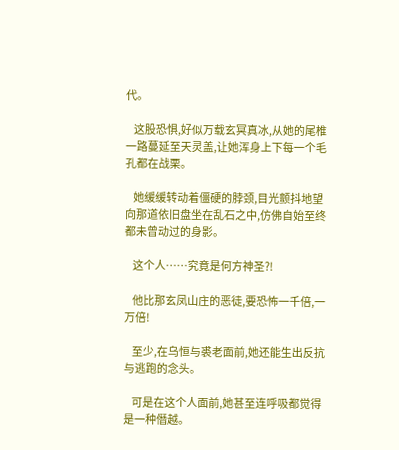代。

    这股恐惧,好似万载玄冥真冰,从她的尾椎一路蔓延至天灵盖,让她浑身上下每一个毛孔都在战栗。

    她缓缓转动着僵硬的脖颈,目光颤抖地望向那道依旧盘坐在乱石之中,仿佛自始至终都未曾动过的身影。

    这个人……究竟是何方神圣?!

    他比那玄凤山庄的恶徒,要恐怖一千倍,一万倍!

    至少,在乌恒与裘老面前,她还能生出反抗与逃跑的念头。

    可是在这个人面前,她甚至连呼吸都觉得是一种僭越。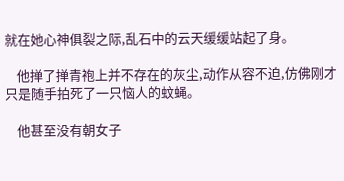就在她心神俱裂之际,乱石中的云天缓缓站起了身。

    他掸了掸青袍上并不存在的灰尘,动作从容不迫,仿佛刚才只是随手拍死了一只恼人的蚊蝇。

    他甚至没有朝女子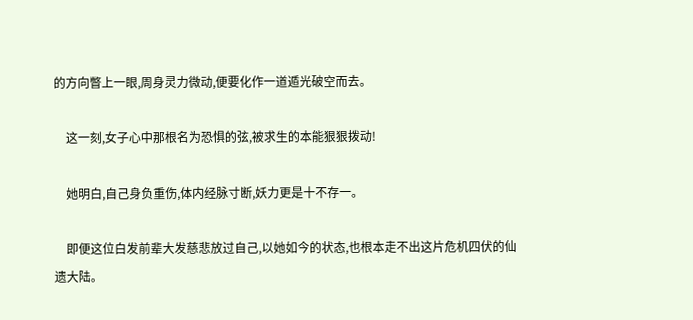的方向瞥上一眼,周身灵力微动,便要化作一道遁光破空而去。

    这一刻,女子心中那根名为恐惧的弦,被求生的本能狠狠拨动!

    她明白,自己身负重伤,体内经脉寸断,妖力更是十不存一。

    即便这位白发前辈大发慈悲放过自己,以她如今的状态,也根本走不出这片危机四伏的仙遗大陆。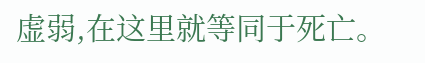虚弱,在这里就等同于死亡。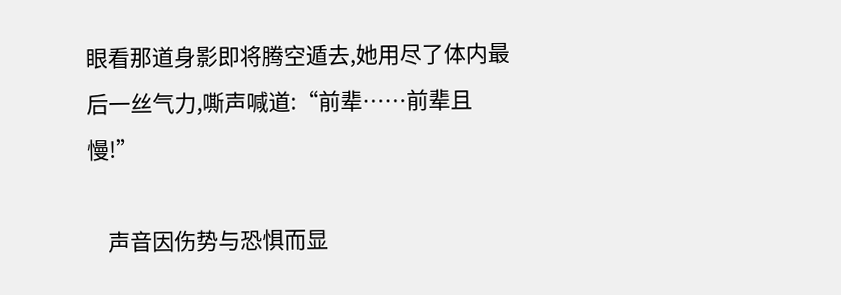眼看那道身影即将腾空遁去,她用尽了体内最后一丝气力,嘶声喊道:“前辈……前辈且慢!”

    声音因伤势与恐惧而显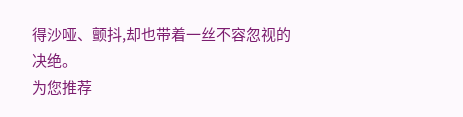得沙哑、颤抖,却也带着一丝不容忽视的决绝。
为您推荐